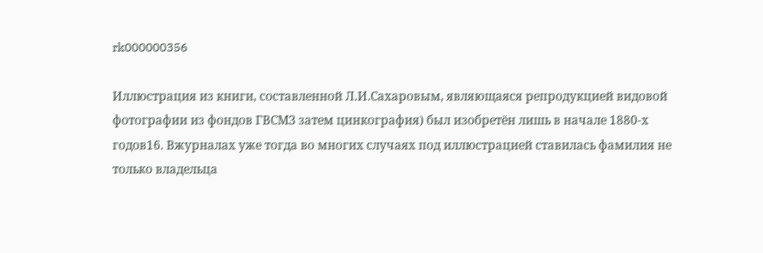rk000000356

Иллюстрация из книги, составленной Л.И.Сахаровым, являющаяся репродукцией видовой фотографии из фондов ГВСМЗ затем цинкография) был изобретён лишь в начале 1880-х годов16. Вжурналах уже тогда во многих случаях под иллюстрацией ставилась фамилия не только владельца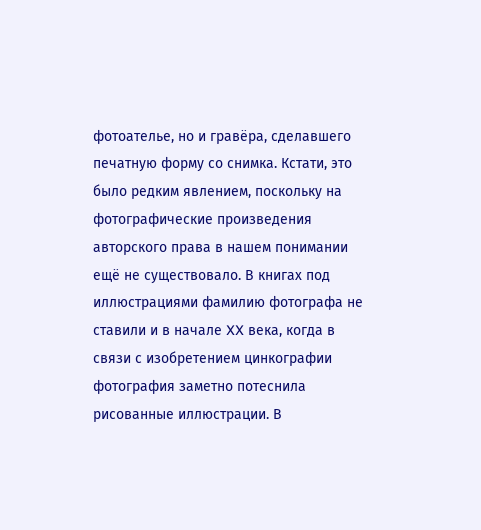фотоателье, но и гравёра, сделавшего печатную форму со снимка. Кстати, это было редким явлением, поскольку на фотографические произведения авторского права в нашем понимании ещё не существовало. В книгах под иллюстрациями фамилию фотографа не ставили и в начале XX века, когда в связи с изобретением цинкографии фотография заметно потеснила рисованные иллюстрации. В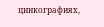цинкографиях,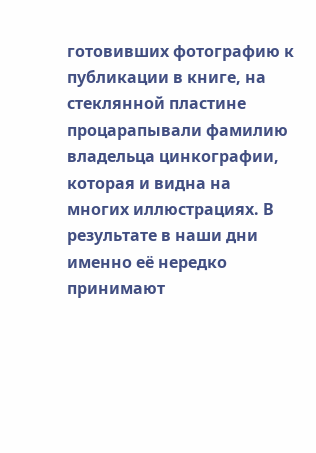готовивших фотографию к публикации в книге, на стеклянной пластине процарапывали фамилию владельца цинкографии, которая и видна на многих иллюстрациях. В результате в наши дни именно её нередко принимают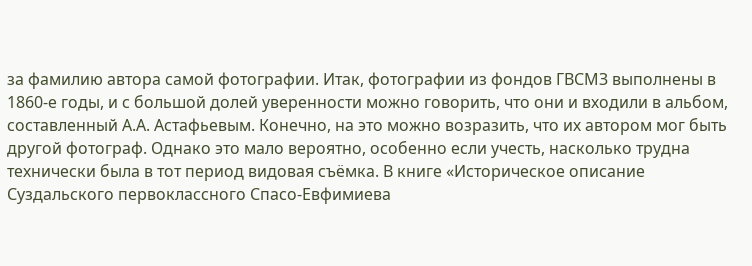за фамилию автора самой фотографии. Итак, фотографии из фондов ГВСМЗ выполнены в 1860-е годы, и с большой долей уверенности можно говорить, что они и входили в альбом, составленный А.А. Астафьевым. Конечно, на это можно возразить, что их автором мог быть другой фотограф. Однако это мало вероятно, особенно если учесть, насколько трудна технически была в тот период видовая съёмка. В книге «Историческое описание Суздальского первоклассного Спасо-Евфимиева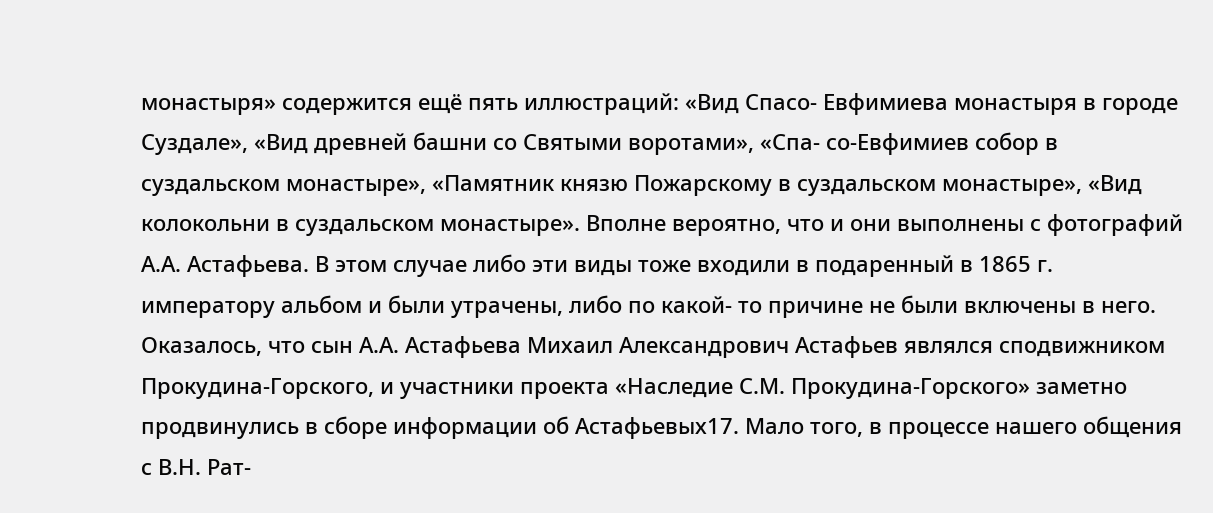монастыря» содержится ещё пять иллюстраций: «Вид Спасо- Евфимиева монастыря в городе Суздале», «Вид древней башни со Святыми воротами», «Спа- со-Евфимиев собор в суздальском монастыре», «Памятник князю Пожарскому в суздальском монастыре», «Вид колокольни в суздальском монастыре». Вполне вероятно, что и они выполнены с фотографий А.А. Астафьева. В этом случае либо эти виды тоже входили в подаренный в 1865 г. императору альбом и были утрачены, либо по какой- то причине не были включены в него. Оказалось, что сын А.А. Астафьева Михаил Александрович Астафьев являлся сподвижником Прокудина-Горского, и участники проекта «Наследие С.М. Прокудина-Горского» заметно продвинулись в сборе информации об Астафьевых17. Мало того, в процессе нашего общения с В.Н. Рат-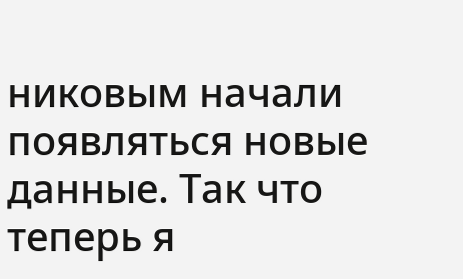никовым начали появляться новые данные. Так что теперь я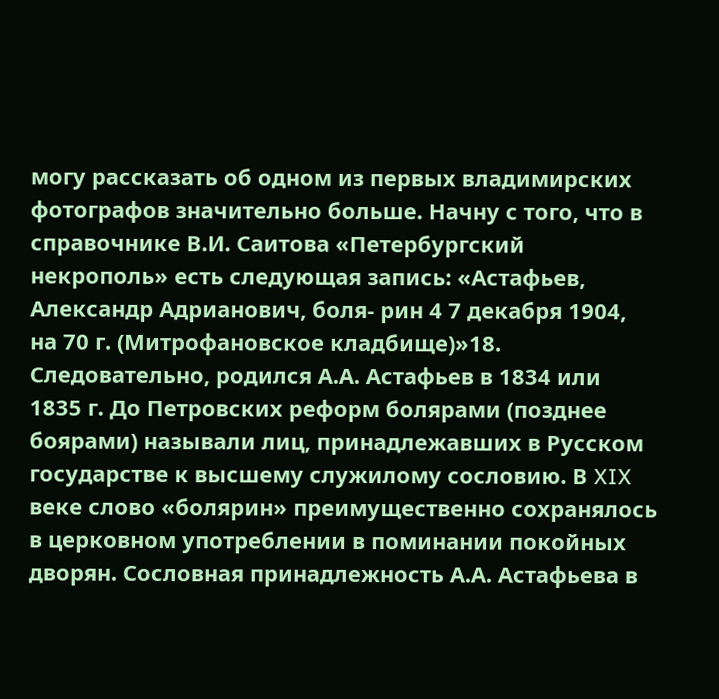могу рассказать об одном из первых владимирских фотографов значительно больше. Начну с того, что в справочнике В.И. Саитова «Петербургский некрополь» есть следующая запись: «Астафьев, Александр Адрианович, боля- рин 4 7 декабря 1904, на 70 г. (Митрофановское кладбище)»18. Следовательно, родился А.А. Астафьев в 1834 или 1835 г. До Петровских реформ болярами (позднее боярами) называли лиц, принадлежавших в Русском государстве к высшему служилому сословию. В XIX веке слово «болярин» преимущественно сохранялось в церковном употреблении в поминании покойных дворян. Сословная принадлежность А.А. Астафьева в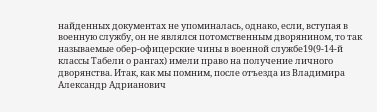найденных документах не упоминалась, однако, если, вступая в военную службу, он не являлся потомственным дворянином, то так называемые обер-офицерские чины в военной службе19(9-14-й классы Табели о рангах) имели право на получение личного дворянства. Итак, как мы помним, после отъезда из Владимира Александр Адрианович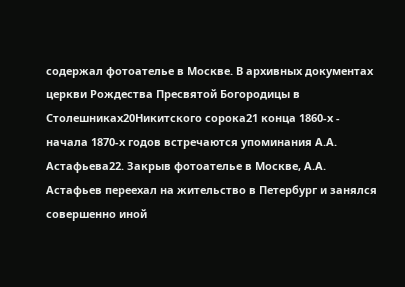содержал фотоателье в Москве. В архивных документах церкви Рождества Пресвятой Богородицы в Столешниках20Никитского сорока21 конца 1860-х - начала 1870-х годов встречаются упоминания А.А. Астафьева22. Закрыв фотоателье в Москве, А.А. Астафьев переехал на жительство в Петербург и занялся совершенно иной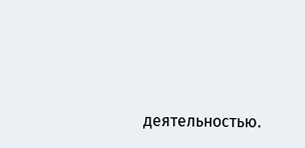деятельностью.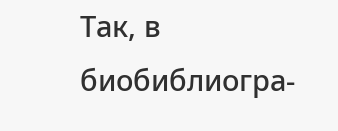Так, в биобиблиогра-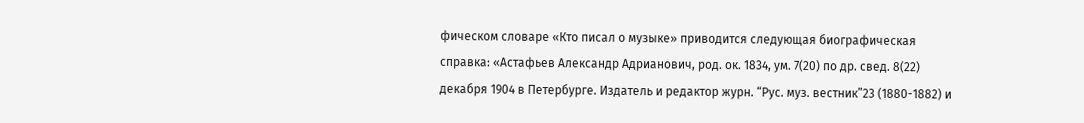фическом словаре «Кто писал о музыке» приводится следующая биографическая справка: «Астафьев Александр Адрианович, род. ок. 1834, ум. 7(20) по др. свед. 8(22) декабря 1904 в Петербурге. Издатель и редактор журн. “Рус. муз. вестник”23 (1880-1882) и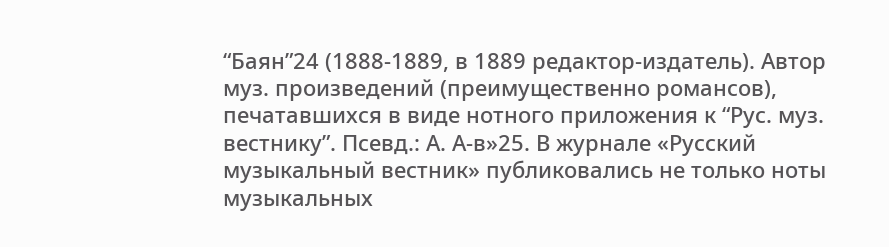“Баян”24 (1888-1889, в 1889 редактор-издатель). Автор муз. произведений (преимущественно романсов), печатавшихся в виде нотного приложения к “Рус. муз. вестнику”. Псевд.: А. А-в»25. В журнале «Русский музыкальный вестник» публиковались не только ноты музыкальных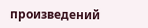произведений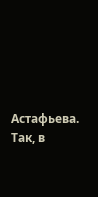Астафьева. Так, в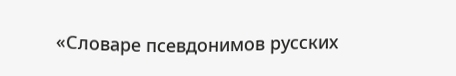«Словаре псевдонимов русских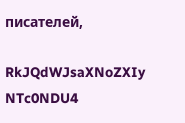писателей,

RkJQdWJsaXNoZXIy NTc0NDU4